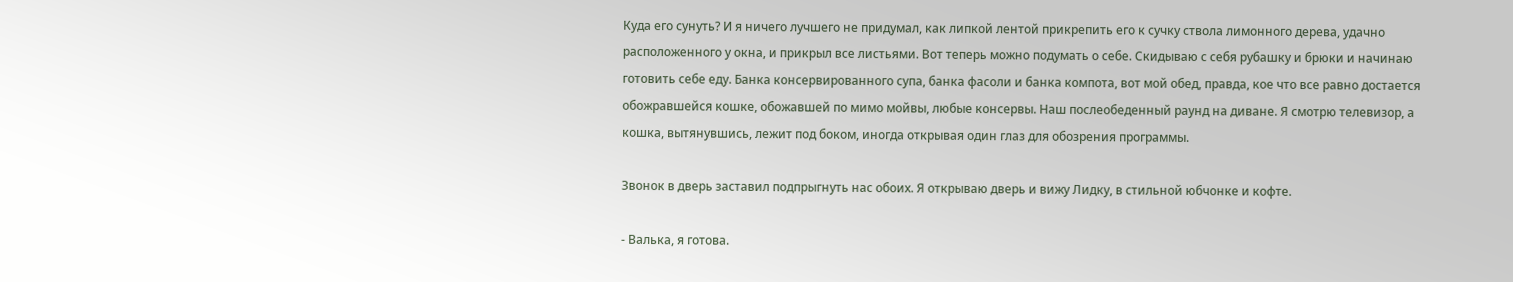Куда его сунуть? И я ничего лучшего не придумал, как липкой лентой прикрепить его к сучку ствола лимонного дерева, удачно расположенного у окна, и прикрыл все листьями. Вот теперь можно подумать о себе. Скидываю с себя рубашку и брюки и начинаю готовить себе еду. Банка консервированного супа, банка фасоли и банка компота, вот мой обед, правда, кое что все равно достается обожравшейся кошке, обожавшей по мимо мойвы, любые консервы. Наш послеобеденный раунд на диване. Я смотрю телевизор, а кошка, вытянувшись, лежит под боком, иногда открывая один глаз для обозрения программы.

Звонок в дверь заставил подпрыгнуть нас обоих. Я открываю дверь и вижу Лидку, в стильной юбчонке и кофте.

- Валька, я готова.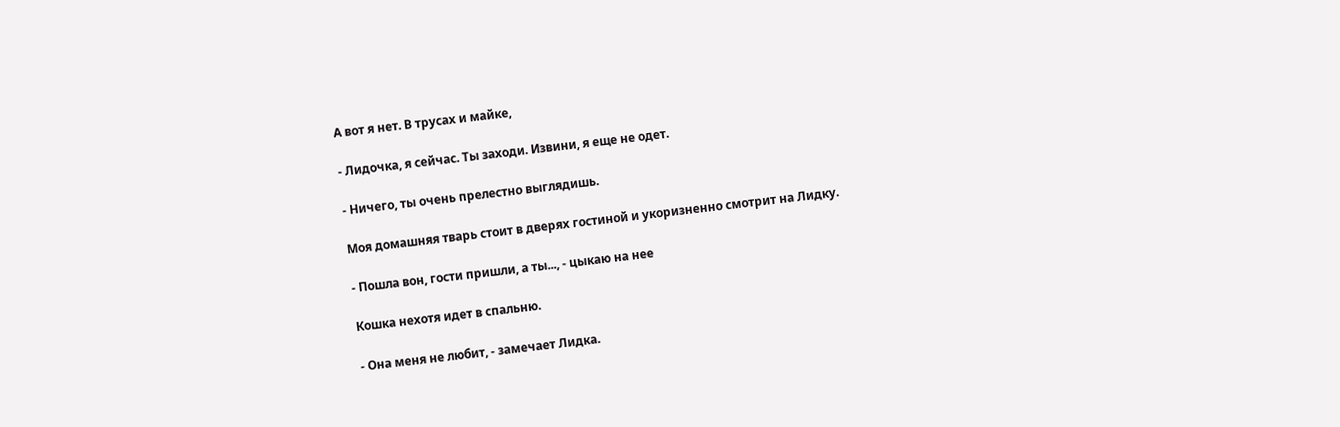А вот я нет. В трусах и майке,

- Лидочка, я сейчас. Ты заходи. Извини, я еще не одет.

- Ничего, ты очень прелестно выглядишь.

Моя домашняя тварь стоит в дверях гостиной и укоризненно смотрит на Лидку.

- Пошла вон, гости пришли, а ты..., - цыкаю на нее

Кошка нехотя идет в спальню.

- Она меня не любит, - замечает Лидка.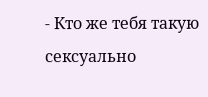- Кто же тебя такую сексуально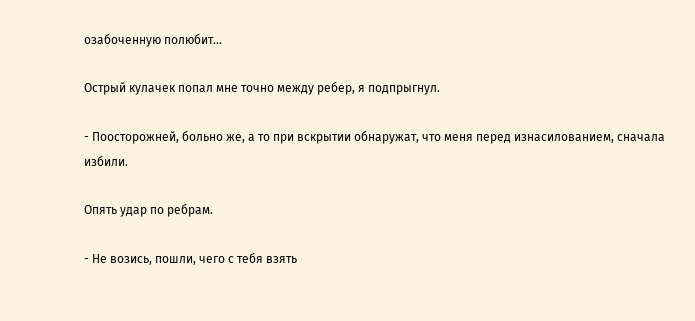озабоченную полюбит...

Острый кулачек попал мне точно между ребер, я подпрыгнул.

- Поосторожней, больно же, а то при вскрытии обнаружат, что меня перед изнасилованием, сначала избили.

Опять удар по ребрам.

- Не возись, пошли, чего с тебя взять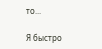то...

Я быстро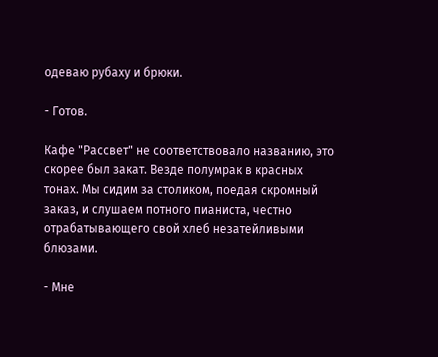одеваю рубаху и брюки.

- Готов.

Кафе "Рассвет" не соответствовало названию, это скорее был закат. Везде полумрак в красных тонах. Мы сидим за столиком, поедая скромный заказ, и слушаем потного пианиста, честно отрабатывающего свой хлеб незатейливыми блюзами.

- Мне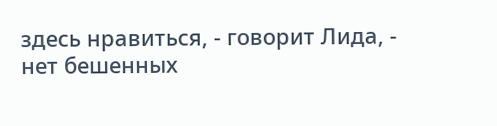здесь нравиться, - говорит Лида, - нет бешенных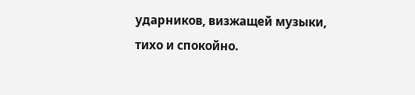ударников, визжащей музыки, тихо и спокойно.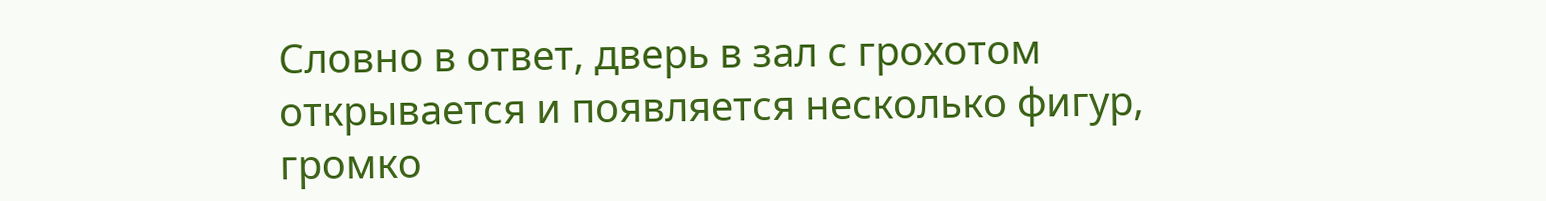Словно в ответ, дверь в зал с грохотом открывается и появляется несколько фигур, громко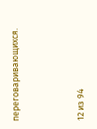переговаривающихся.



12 из 94